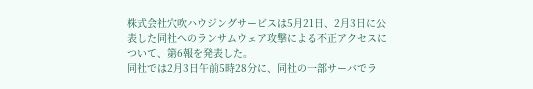株式会社穴吹ハウジングサービスは5月21日、2月3日に公表した同社へのランサムウェア攻撃による不正アクセスについて、第6報を発表した。
同社では2月3日午前5時28分に、同社の一部サーバでラ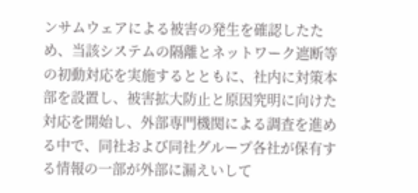ンサムウェアによる被害の発生を確認したため、当該システムの隔離とネットワーク遮断等の初動対応を実施するとともに、社内に対策本部を設置し、被害拡大防止と原因究明に向けた対応を開始し、外部専門機関による調査を進める中で、同社および同社グループ各社が保有する情報の一部が外部に漏えいして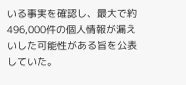いる事実を確認し、最大で約496,000件の個人情報が漏えいした可能性がある旨を公表していた。